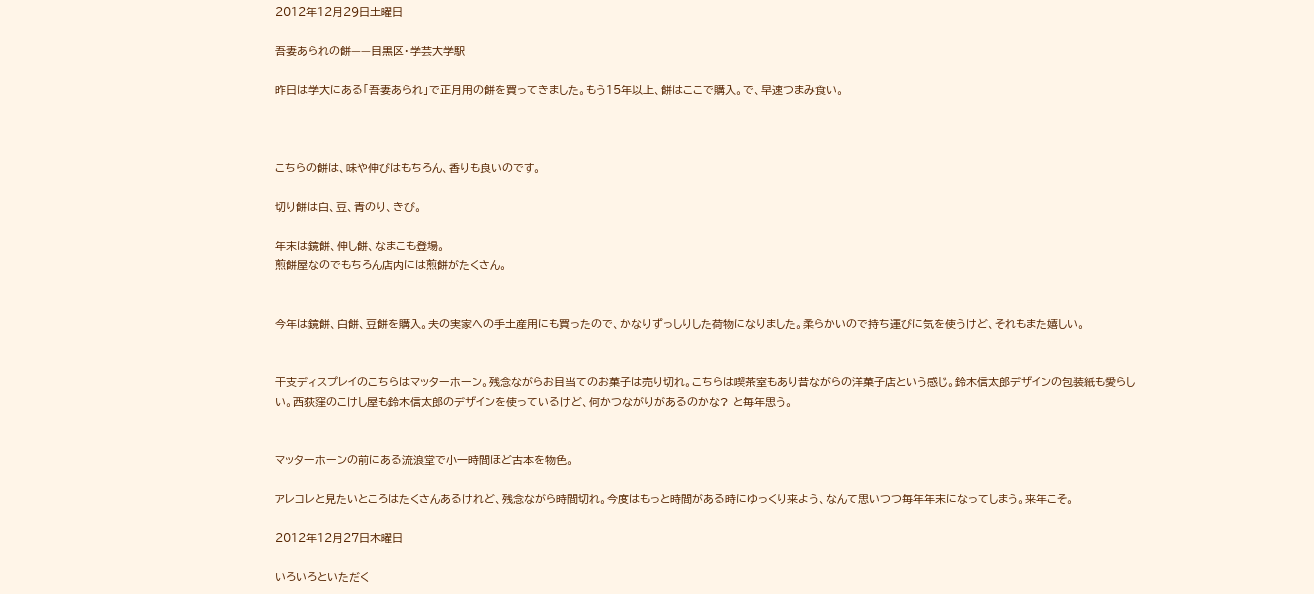2012年12月29日土曜日

吾妻あられの餅——目黒区・学芸大学駅

昨日は学大にある「吾妻あられ」で正月用の餅を買ってきました。もう15年以上、餅はここで購入。で、早速つまみ食い。



こちらの餅は、味や伸びはもちろん、香りも良いのです。

切り餅は白、豆、青のり、きび。

年末は鏡餅、伸し餅、なまこも登場。
煎餅屋なのでもちろん店内には煎餅がたくさん。


今年は鏡餅、白餅、豆餅を購入。夫の実家への手土産用にも買ったので、かなりずっしりした荷物になりました。柔らかいので持ち運びに気を使うけど、それもまた嬉しい。


干支ディスプレイのこちらはマッターホーン。残念ながらお目当てのお菓子は売り切れ。こちらは喫茶室もあり昔ながらの洋菓子店という感じ。鈴木信太郎デザインの包装紙も愛らしい。西荻窪のこけし屋も鈴木信太郎のデザインを使っているけど、何かつながりがあるのかな? と毎年思う。


マッターホーンの前にある流浪堂で小一時間ほど古本を物色。

アレコレと見たいところはたくさんあるけれど、残念ながら時間切れ。今度はもっと時間がある時にゆっくり来よう、なんて思いつつ毎年年末になってしまう。来年こそ。

2012年12月27日木曜日

いろいろといただく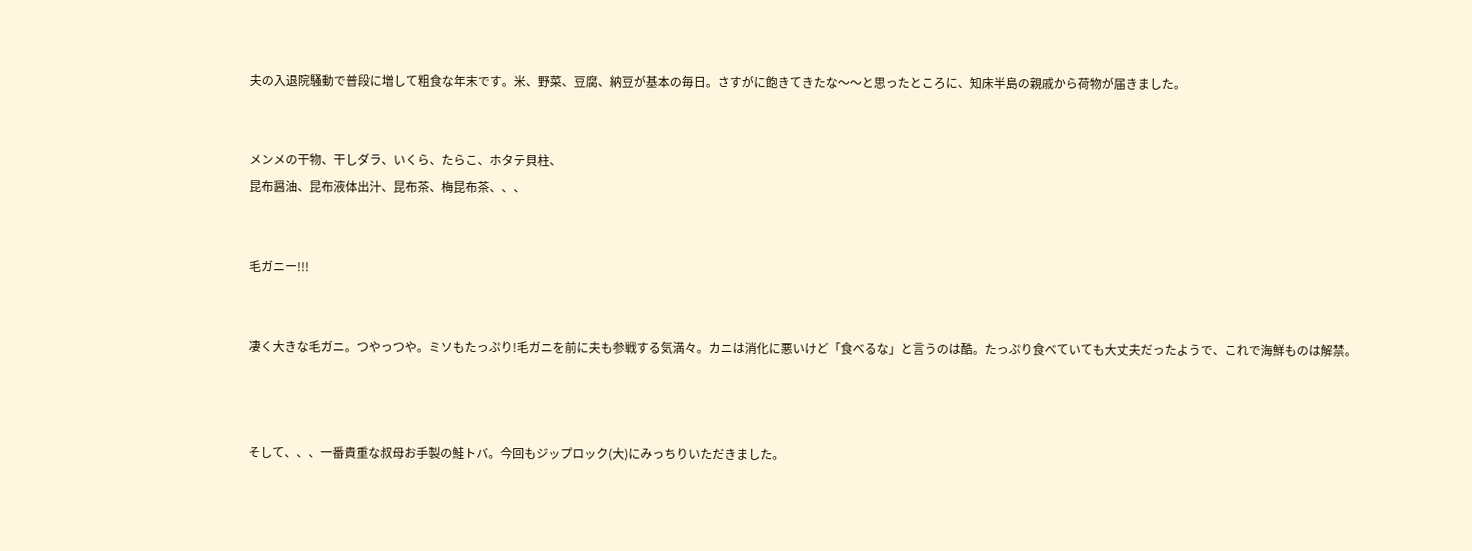夫の入退院騒動で普段に増して粗食な年末です。米、野菜、豆腐、納豆が基本の毎日。さすがに飽きてきたな〜〜と思ったところに、知床半島の親戚から荷物が届きました。


メンメの干物、干しダラ、いくら、たらこ、ホタテ貝柱、
昆布醤油、昆布液体出汁、昆布茶、梅昆布茶、、、


毛ガニー!!!


凄く大きな毛ガニ。つやっつや。ミソもたっぷり!毛ガニを前に夫も参戦する気満々。カニは消化に悪いけど「食べるな」と言うのは酷。たっぷり食べていても大丈夫だったようで、これで海鮮ものは解禁。



そして、、、一番貴重な叔母お手製の鮭トバ。今回もジップロック(大)にみっちりいただきました。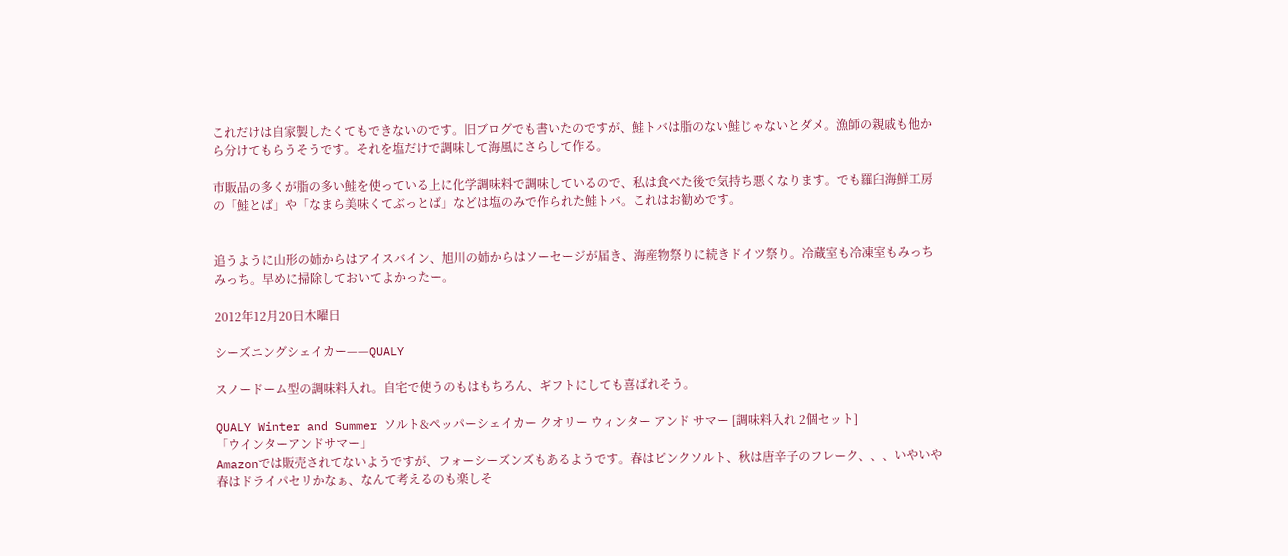これだけは自家製したくてもできないのです。旧ブログでも書いたのですが、鮭トバは脂のない鮭じゃないとダメ。漁師の親戚も他から分けてもらうそうです。それを塩だけで調味して海風にさらして作る。

市販品の多くが脂の多い鮭を使っている上に化学調味料で調味しているので、私は食べた後で気持ち悪くなります。でも羅臼海鮮工房の「鮭とば」や「なまら美味くてぶっとば」などは塩のみで作られた鮭トバ。これはお勧めです。


追うように山形の姉からはアイスバイン、旭川の姉からはソーセージが届き、海産物祭りに続きドイツ祭り。冷蔵室も冷凍室もみっちみっち。早めに掃除しておいてよかったー。

2012年12月20日木曜日

シーズニングシェイカー——QUALY

スノードーム型の調味料入れ。自宅で使うのもはもちろん、ギフトにしても喜ばれそう。

QUALY Winter and Summer ソルト&ペッパーシェイカー クオリー ウィンター アンド サマー [調味料入れ 2個セット]
「ウインターアンドサマー」
Amazonでは販売されてないようですが、フォーシーズンズもあるようです。春はピンクソルト、秋は唐辛子のフレーク、、、いやいや春はドライパセリかなぁ、なんて考えるのも楽しそ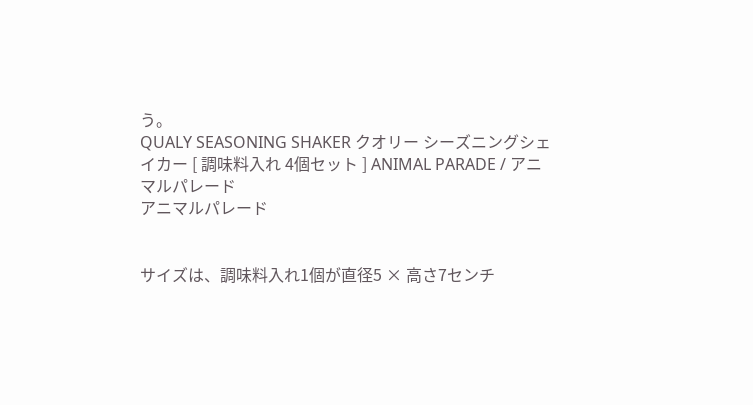う。
QUALY SEASONING SHAKER クオリー シーズニングシェイカー [ 調味料入れ 4個セット ] ANIMAL PARADE / アニマルパレード
アニマルパレード


サイズは、調味料入れ1個が直径5 × 高さ7センチ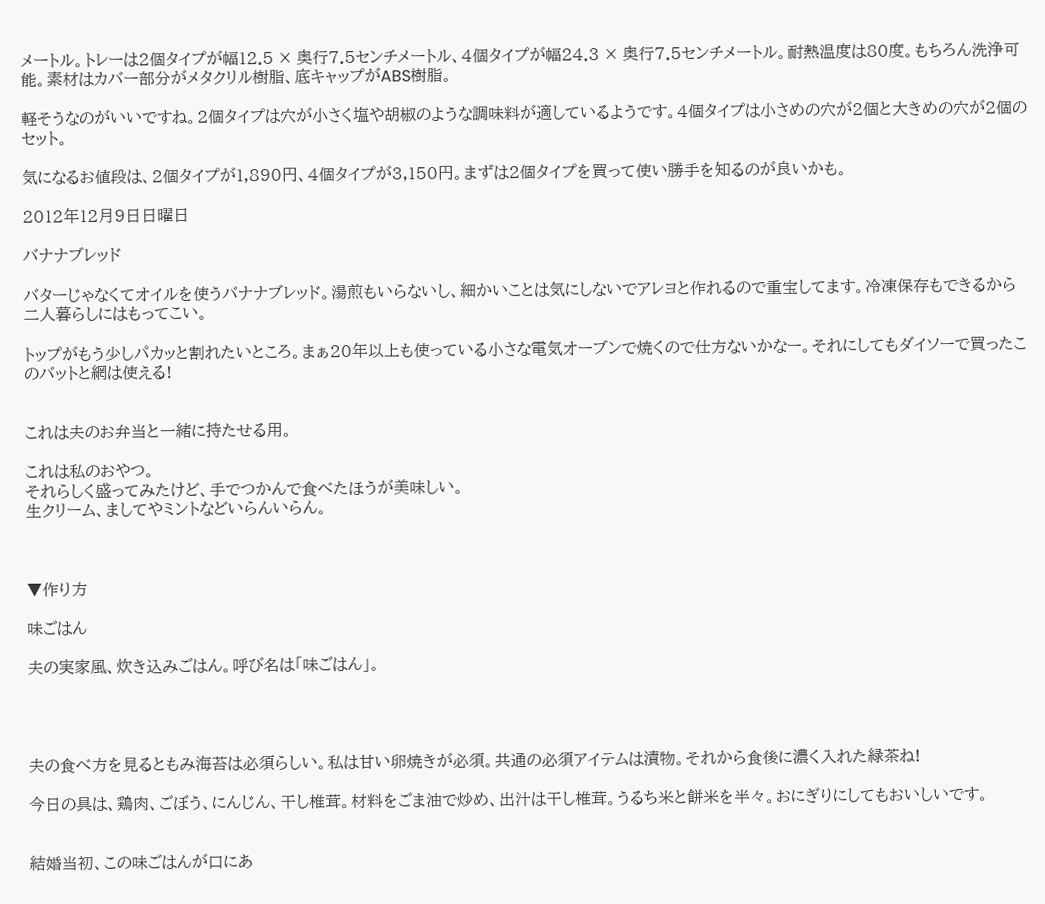メートル。トレーは2個タイプが幅12.5 × 奥行7.5センチメートル、4個タイプが幅24.3 × 奥行7.5センチメートル。耐熱温度は80度。もちろん洗浄可能。素材はカバー部分がメタクリル樹脂、底キャップがABS樹脂。

軽そうなのがいいですね。2個タイプは穴が小さく塩や胡椒のような調味料が適しているようです。4個タイプは小さめの穴が2個と大きめの穴が2個のセット。

気になるお値段は、2個タイプが1,890円、4個タイプが3,150円。まずは2個タイプを買って使い勝手を知るのが良いかも。

2012年12月9日日曜日

バナナブレッド

バターじゃなくてオイルを使うバナナブレッド。湯煎もいらないし、細かいことは気にしないでアレヨと作れるので重宝してます。冷凍保存もできるから二人暮らしにはもってこい。

トップがもう少しパカッと割れたいところ。まぁ20年以上も使っている小さな電気オーブンで焼くので仕方ないかなー。それにしてもダイソーで買ったこのバットと網は使える!


これは夫のお弁当と一緒に持たせる用。

これは私のおやつ。
それらしく盛ってみたけど、手でつかんで食べたほうが美味しい。
生クリーム、ましてやミントなどいらんいらん。



▼作り方

味ごはん

夫の実家風、炊き込みごはん。呼び名は「味ごはん」。




夫の食べ方を見るともみ海苔は必須らしい。私は甘い卵焼きが必須。共通の必須アイテムは漬物。それから食後に濃く入れた緑茶ね!

今日の具は、鶏肉、ごぼう、にんじん、干し椎茸。材料をごま油で炒め、出汁は干し椎茸。うるち米と餅米を半々。おにぎりにしてもおいしいです。


結婚当初、この味ごはんが口にあ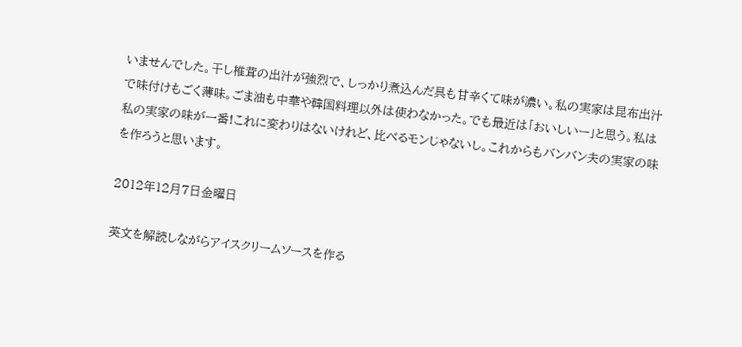いませんでした。干し椎茸の出汁が強烈で、しっかり煮込んだ具も甘辛くて味が濃い。私の実家は昆布出汁で味付けもごく薄味。ごま油も中華や韓国料理以外は使わなかった。でも最近は「おいしいー」と思う。私は私の実家の味が一番!これに変わりはないけれど、比べるモンじゃないし。これからもバンバン夫の実家の味を作ろうと思います。

2012年12月7日金曜日

英文を解読しながらアイスクリームソースを作る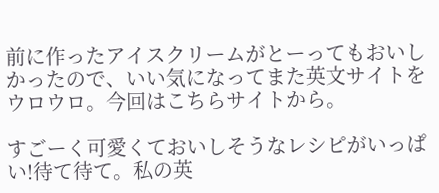前に作ったアイスクリームがとーってもおいしかったので、いい気になってまた英文サイトをウロウロ。今回はこちらサイトから。

すごーく可愛くておいしそうなレシピがいっぱい!待て待て。私の英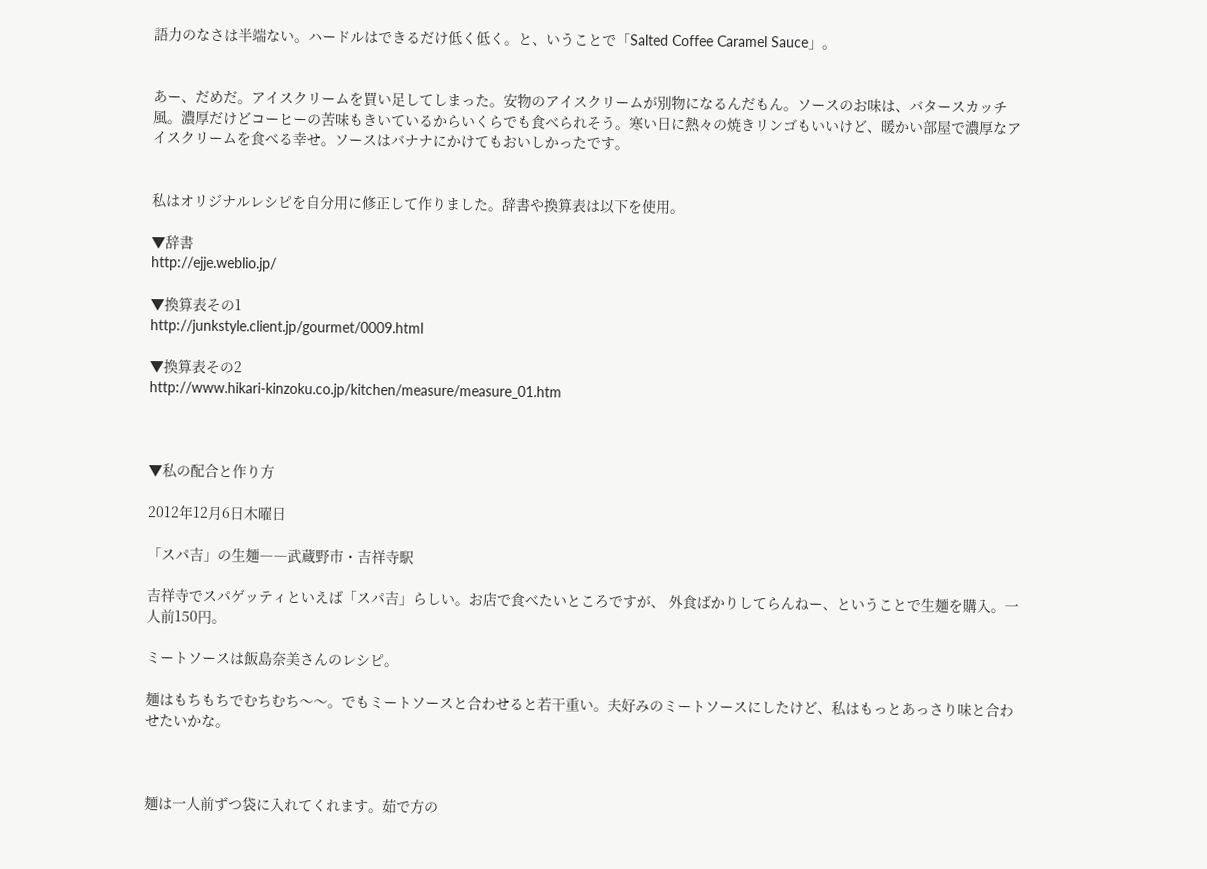語力のなさは半端ない。ハードルはできるだけ低く低く。と、いうことで「Salted Coffee Caramel Sauce」。


あー、だめだ。アイスクリームを買い足してしまった。安物のアイスクリームが別物になるんだもん。ソースのお味は、バタースカッチ風。濃厚だけどコーヒーの苦味もきいているからいくらでも食べられそう。寒い日に熱々の焼きリンゴもいいけど、暖かい部屋で濃厚なアイスクリームを食べる幸せ。ソースはバナナにかけてもおいしかったです。


私はオリジナルレシピを自分用に修正して作りました。辞書や換算表は以下を使用。

▼辞書
http://ejje.weblio.jp/

▼換算表その1
http://junkstyle.client.jp/gourmet/0009.html

▼換算表その2
http://www.hikari-kinzoku.co.jp/kitchen/measure/measure_01.htm



▼私の配合と作り方

2012年12月6日木曜日

「スパ吉」の生麺――武蔵野市・吉祥寺駅

吉祥寺でスパゲッティといえば「スパ吉」らしい。お店で食べたいところですが、 外食ばかりしてらんねー、ということで生麺を購入。一人前150円。

ミートソースは飯島奈美さんのレシピ。

麺はもちもちでむちむち〜〜。でもミートソースと合わせると若干重い。夫好みのミートソースにしたけど、私はもっとあっさり味と合わせたいかな。



麺は一人前ずつ袋に入れてくれます。茹で方の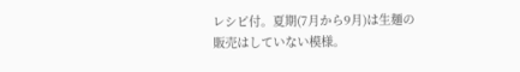レシピ付。夏期(7月から9月)は生麺の販売はしていない模様。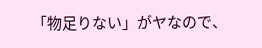「物足りない」がヤなので、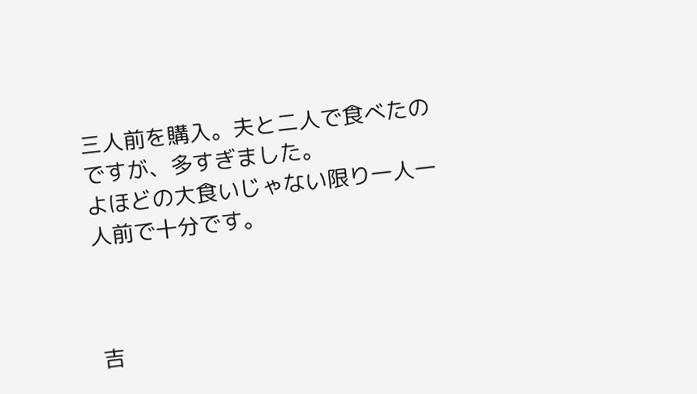三人前を購入。夫と二人で食べたのですが、多すぎました。
よほどの大食いじゃない限り一人一人前で十分です。



吉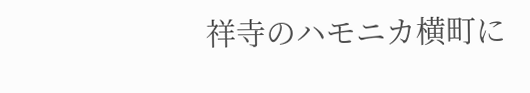祥寺のハモニカ横町に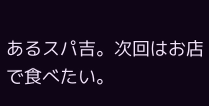あるスパ吉。次回はお店で食べたい。